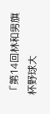「第14回林和男旗杯野球大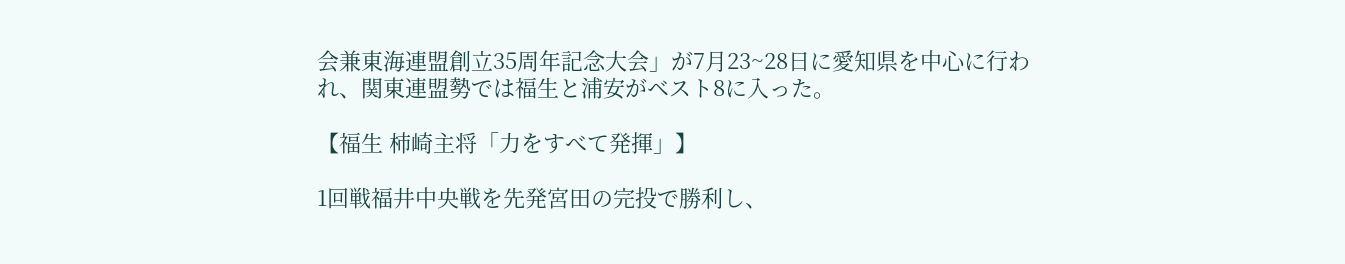会兼東海連盟創立35周年記念大会」が7月23~28日に愛知県を中心に行われ、関東連盟勢では福生と浦安がベスト8に入った。

【福生 柿崎主将「力をすべて発揮」】

1回戦福井中央戦を先発宮田の完投で勝利し、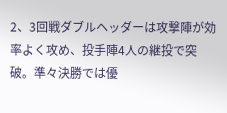2、3回戦ダブルヘッダーは攻撃陣が効率よく攻め、投手陣4人の継投で突破。準々決勝では優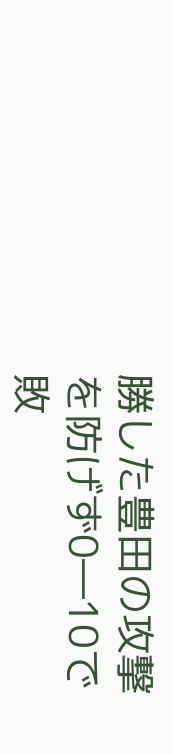勝した豊田の攻撃を防げず0―10で敗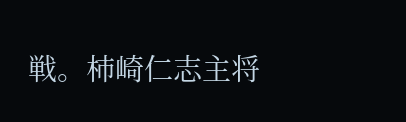戦。柿崎仁志主将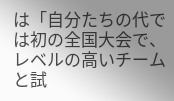は「自分たちの代では初の全国大会で、レベルの高いチームと試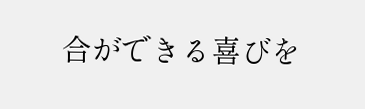合ができる喜びを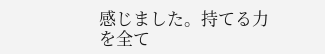感じました。持てる力を全て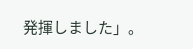発揮しました」。